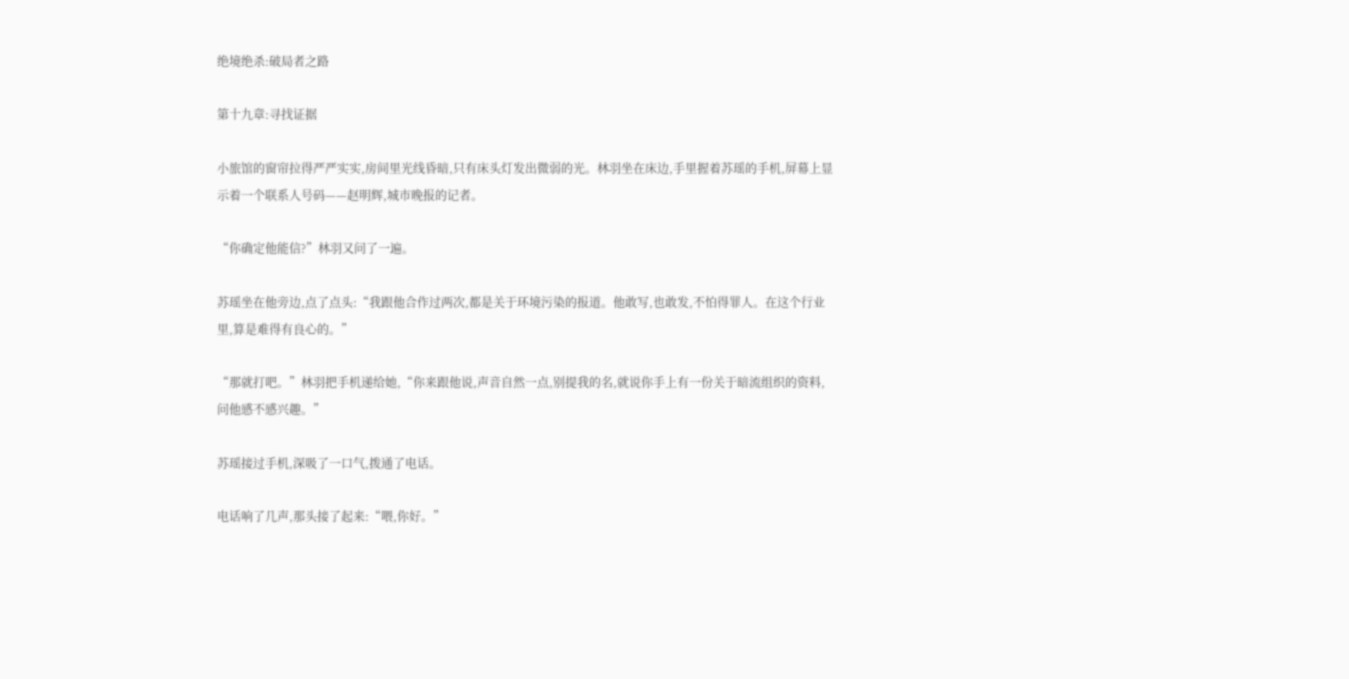绝境绝杀:破局者之路

第十九章:寻找证据

小旅馆的窗帘拉得严严实实,房间里光线昏暗,只有床头灯发出微弱的光。林羽坐在床边,手里握着苏瑶的手机,屏幕上显示着一个联系人号码——赵明辉,城市晚报的记者。

“你确定他能信?”林羽又问了一遍。

苏瑶坐在他旁边,点了点头:“我跟他合作过两次,都是关于环境污染的报道。他敢写,也敢发,不怕得罪人。在这个行业里,算是难得有良心的。”

“那就打吧。”林羽把手机递给她,“你来跟他说,声音自然一点,别提我的名,就说你手上有一份关于暗流组织的资料,问他感不感兴趣。”

苏瑶接过手机,深吸了一口气,拨通了电话。

电话响了几声,那头接了起来:“喂,你好。”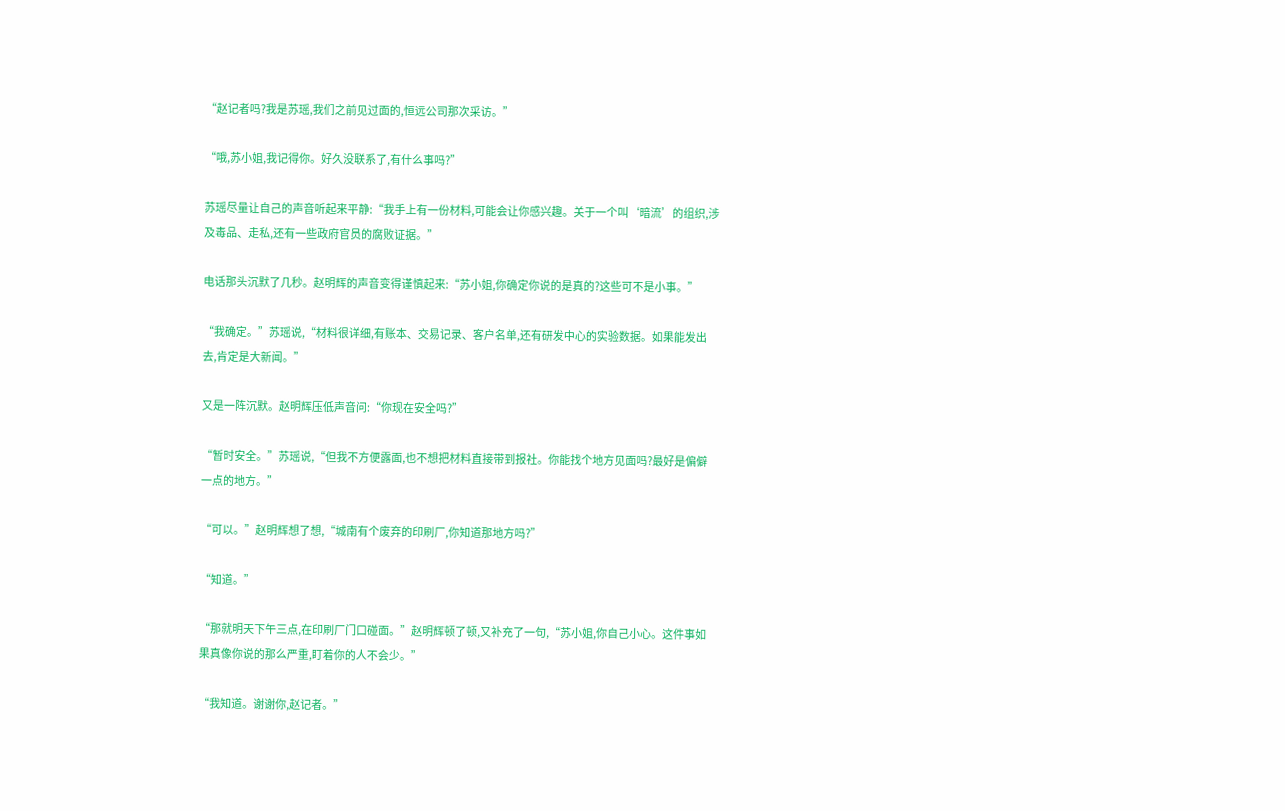“赵记者吗?我是苏瑶,我们之前见过面的,恒远公司那次采访。”

“哦,苏小姐,我记得你。好久没联系了,有什么事吗?”

苏瑶尽量让自己的声音听起来平静:“我手上有一份材料,可能会让你感兴趣。关于一个叫‘暗流’的组织,涉及毒品、走私,还有一些政府官员的腐败证据。”

电话那头沉默了几秒。赵明辉的声音变得谨慎起来:“苏小姐,你确定你说的是真的?这些可不是小事。”

“我确定。”苏瑶说,“材料很详细,有账本、交易记录、客户名单,还有研发中心的实验数据。如果能发出去,肯定是大新闻。”

又是一阵沉默。赵明辉压低声音问:“你现在安全吗?”

“暂时安全。”苏瑶说,“但我不方便露面,也不想把材料直接带到报社。你能找个地方见面吗?最好是偏僻一点的地方。”

“可以。”赵明辉想了想,“城南有个废弃的印刷厂,你知道那地方吗?”

“知道。”

“那就明天下午三点,在印刷厂门口碰面。”赵明辉顿了顿,又补充了一句,“苏小姐,你自己小心。这件事如果真像你说的那么严重,盯着你的人不会少。”

“我知道。谢谢你,赵记者。”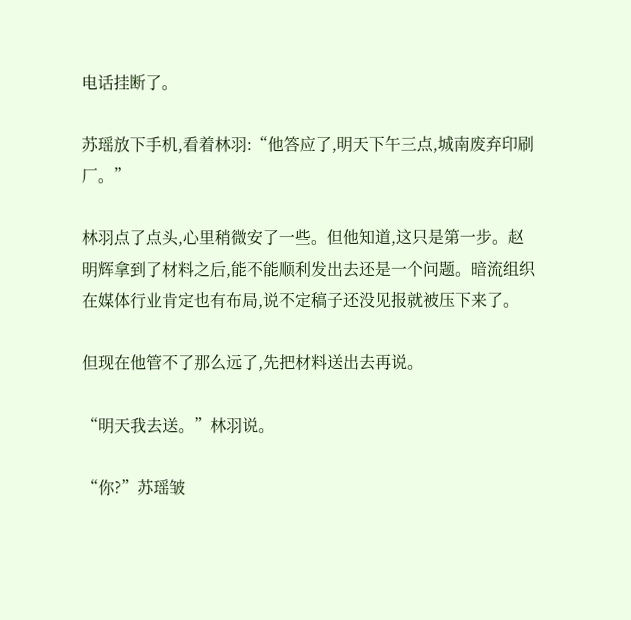电话挂断了。

苏瑶放下手机,看着林羽:“他答应了,明天下午三点,城南废弃印刷厂。”

林羽点了点头,心里稍微安了一些。但他知道,这只是第一步。赵明辉拿到了材料之后,能不能顺利发出去还是一个问题。暗流组织在媒体行业肯定也有布局,说不定稿子还没见报就被压下来了。

但现在他管不了那么远了,先把材料送出去再说。

“明天我去送。”林羽说。

“你?”苏瑶皱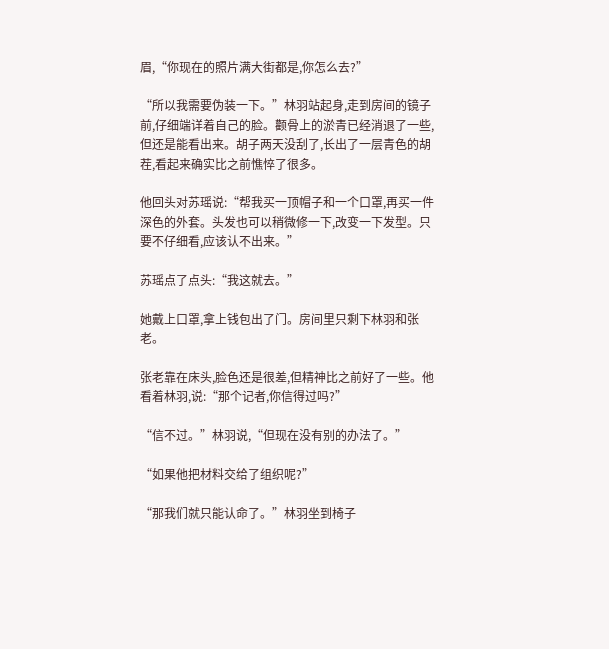眉,“你现在的照片满大街都是,你怎么去?”

“所以我需要伪装一下。”林羽站起身,走到房间的镜子前,仔细端详着自己的脸。颧骨上的淤青已经消退了一些,但还是能看出来。胡子两天没刮了,长出了一层青色的胡茬,看起来确实比之前憔悴了很多。

他回头对苏瑶说:“帮我买一顶帽子和一个口罩,再买一件深色的外套。头发也可以稍微修一下,改变一下发型。只要不仔细看,应该认不出来。”

苏瑶点了点头:“我这就去。”

她戴上口罩,拿上钱包出了门。房间里只剩下林羽和张老。

张老靠在床头,脸色还是很差,但精神比之前好了一些。他看着林羽,说:“那个记者,你信得过吗?”

“信不过。”林羽说,“但现在没有别的办法了。”

“如果他把材料交给了组织呢?”

“那我们就只能认命了。”林羽坐到椅子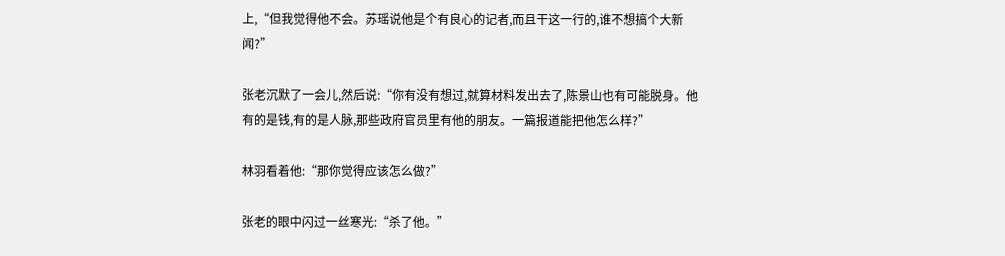上,“但我觉得他不会。苏瑶说他是个有良心的记者,而且干这一行的,谁不想搞个大新闻?”

张老沉默了一会儿,然后说:“你有没有想过,就算材料发出去了,陈景山也有可能脱身。他有的是钱,有的是人脉,那些政府官员里有他的朋友。一篇报道能把他怎么样?”

林羽看着他:“那你觉得应该怎么做?”

张老的眼中闪过一丝寒光:“杀了他。”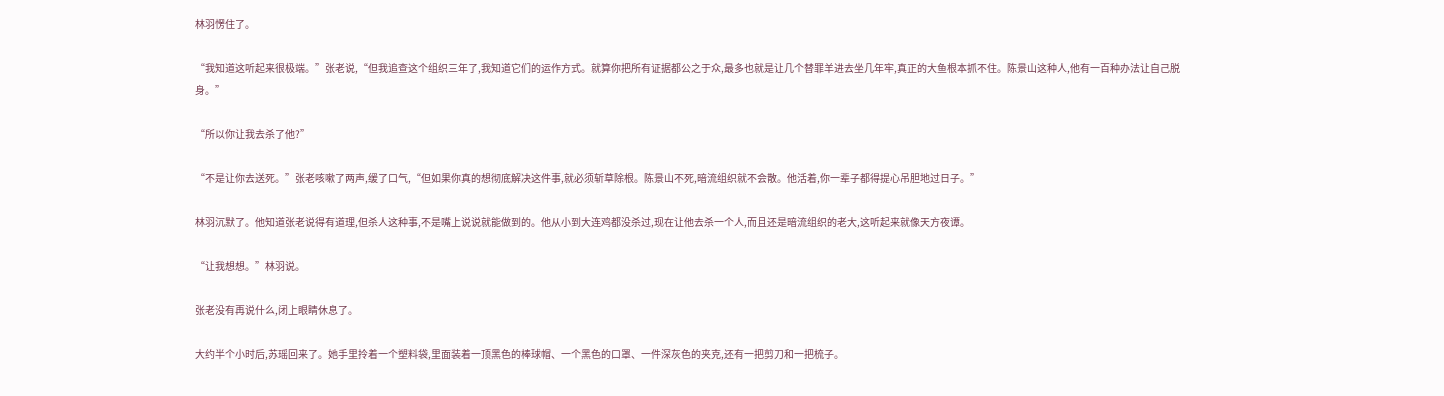林羽愣住了。

“我知道这听起来很极端。”张老说,“但我追查这个组织三年了,我知道它们的运作方式。就算你把所有证据都公之于众,最多也就是让几个替罪羊进去坐几年牢,真正的大鱼根本抓不住。陈景山这种人,他有一百种办法让自己脱身。”

“所以你让我去杀了他?”

“不是让你去送死。”张老咳嗽了两声,缓了口气,“但如果你真的想彻底解决这件事,就必须斩草除根。陈景山不死,暗流组织就不会散。他活着,你一辈子都得提心吊胆地过日子。”

林羽沉默了。他知道张老说得有道理,但杀人这种事,不是嘴上说说就能做到的。他从小到大连鸡都没杀过,现在让他去杀一个人,而且还是暗流组织的老大,这听起来就像天方夜谭。

“让我想想。”林羽说。

张老没有再说什么,闭上眼睛休息了。

大约半个小时后,苏瑶回来了。她手里拎着一个塑料袋,里面装着一顶黑色的棒球帽、一个黑色的口罩、一件深灰色的夹克,还有一把剪刀和一把梳子。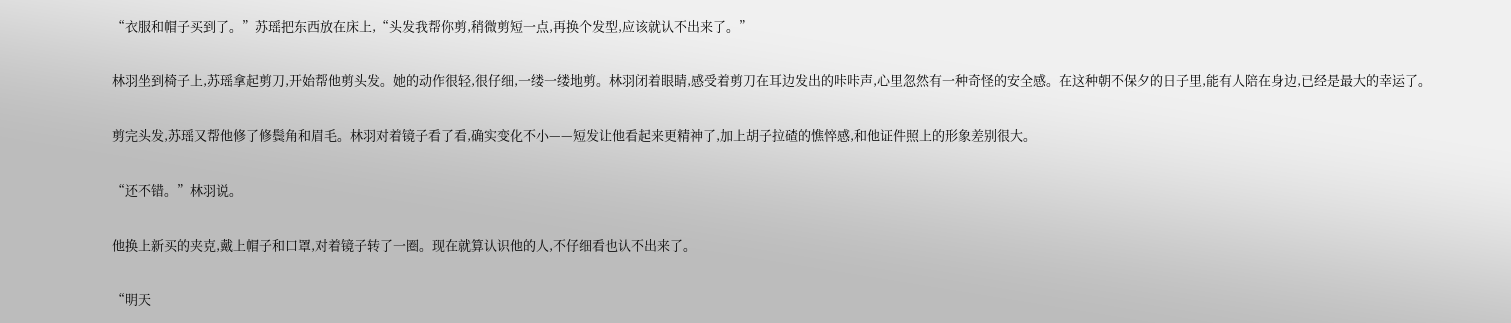“衣服和帽子买到了。”苏瑶把东西放在床上,“头发我帮你剪,稍微剪短一点,再换个发型,应该就认不出来了。”

林羽坐到椅子上,苏瑶拿起剪刀,开始帮他剪头发。她的动作很轻,很仔细,一缕一缕地剪。林羽闭着眼睛,感受着剪刀在耳边发出的咔咔声,心里忽然有一种奇怪的安全感。在这种朝不保夕的日子里,能有人陪在身边,已经是最大的幸运了。

剪完头发,苏瑶又帮他修了修鬓角和眉毛。林羽对着镜子看了看,确实变化不小——短发让他看起来更精神了,加上胡子拉碴的憔悴感,和他证件照上的形象差别很大。

“还不错。”林羽说。

他换上新买的夹克,戴上帽子和口罩,对着镜子转了一圈。现在就算认识他的人,不仔细看也认不出来了。

“明天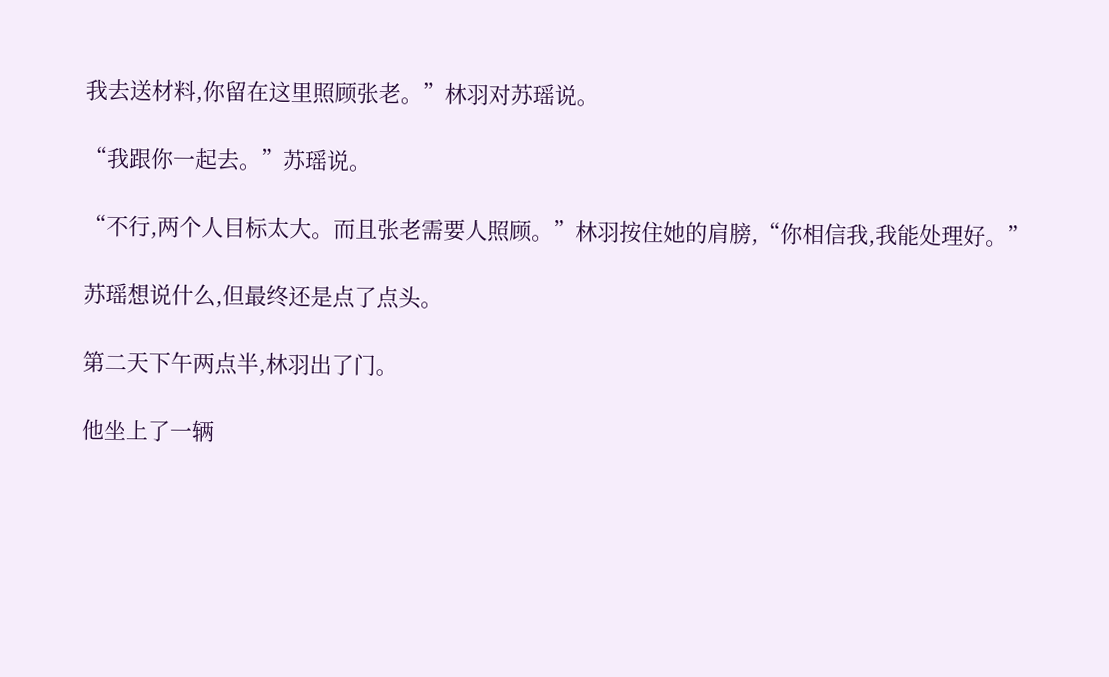我去送材料,你留在这里照顾张老。”林羽对苏瑶说。

“我跟你一起去。”苏瑶说。

“不行,两个人目标太大。而且张老需要人照顾。”林羽按住她的肩膀,“你相信我,我能处理好。”

苏瑶想说什么,但最终还是点了点头。

第二天下午两点半,林羽出了门。

他坐上了一辆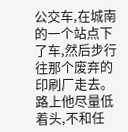公交车,在城南的一个站点下了车,然后步行往那个废弃的印刷厂走去。路上他尽量低着头,不和任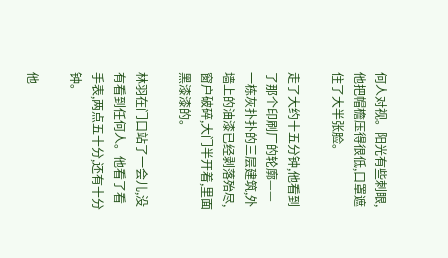何人对视。阳光有些刺眼,他把帽檐压得很低,口罩遮住了大半张脸。

走了大约十五分钟,他看到了那个印刷厂的轮廓——一栋灰扑扑的三层建筑,外墙上的油漆已经剥落殆尽,窗户破碎,大门半开着,里面黑漆漆的。

林羽在门口站了一会儿,没有看到任何人。他看了看手表,两点五十分,还有十分钟。

他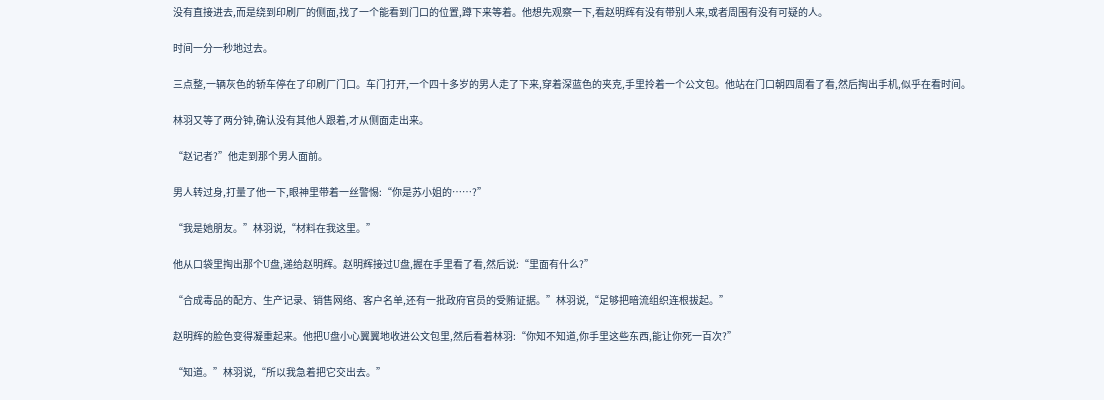没有直接进去,而是绕到印刷厂的侧面,找了一个能看到门口的位置,蹲下来等着。他想先观察一下,看赵明辉有没有带别人来,或者周围有没有可疑的人。

时间一分一秒地过去。

三点整,一辆灰色的轿车停在了印刷厂门口。车门打开,一个四十多岁的男人走了下来,穿着深蓝色的夹克,手里拎着一个公文包。他站在门口朝四周看了看,然后掏出手机,似乎在看时间。

林羽又等了两分钟,确认没有其他人跟着,才从侧面走出来。

“赵记者?”他走到那个男人面前。

男人转过身,打量了他一下,眼神里带着一丝警惕:“你是苏小姐的……?”

“我是她朋友。”林羽说,“材料在我这里。”

他从口袋里掏出那个U盘,递给赵明辉。赵明辉接过U盘,握在手里看了看,然后说:“里面有什么?”

“合成毒品的配方、生产记录、销售网络、客户名单,还有一批政府官员的受贿证据。”林羽说,“足够把暗流组织连根拔起。”

赵明辉的脸色变得凝重起来。他把U盘小心翼翼地收进公文包里,然后看着林羽:“你知不知道,你手里这些东西,能让你死一百次?”

“知道。”林羽说,“所以我急着把它交出去。”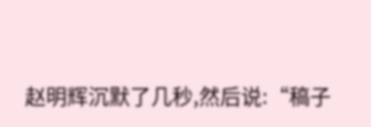赵明辉沉默了几秒,然后说:“稿子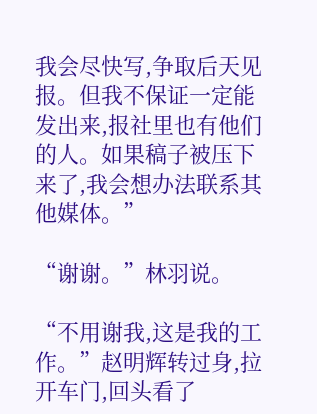我会尽快写,争取后天见报。但我不保证一定能发出来,报社里也有他们的人。如果稿子被压下来了,我会想办法联系其他媒体。”

“谢谢。”林羽说。

“不用谢我,这是我的工作。”赵明辉转过身,拉开车门,回头看了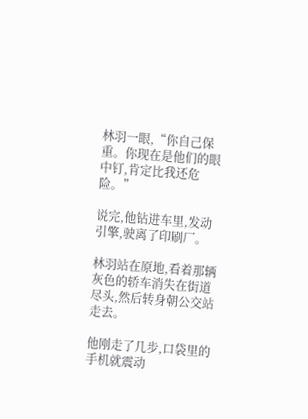林羽一眼,“你自己保重。你现在是他们的眼中钉,肯定比我还危险。”

说完,他钻进车里,发动引擎,驶离了印刷厂。

林羽站在原地,看着那辆灰色的轿车消失在街道尽头,然后转身朝公交站走去。

他刚走了几步,口袋里的手机就震动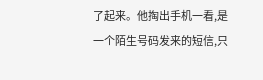了起来。他掏出手机一看,是一个陌生号码发来的短信,只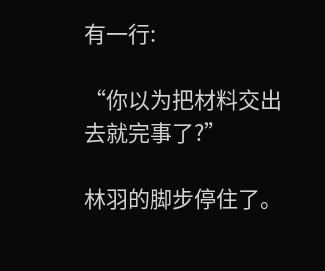有一行:

“你以为把材料交出去就完事了?”

林羽的脚步停住了。